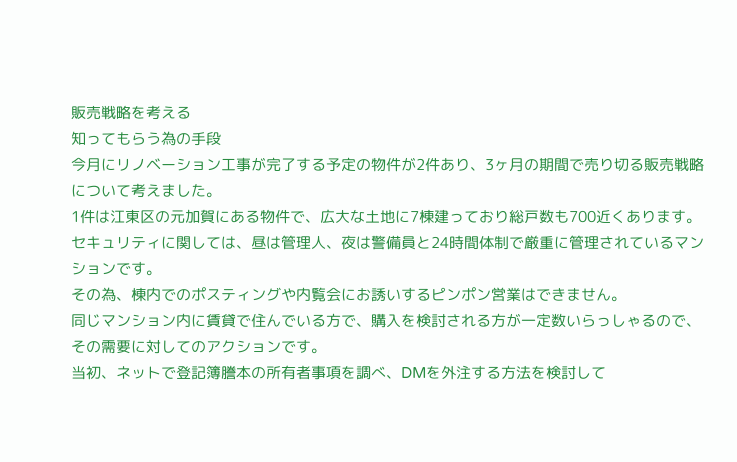販売戦略を考える
知ってもらう為の手段
今月にリノベーション工事が完了する予定の物件が2件あり、3ヶ月の期間で売り切る販売戦略について考えました。
1件は江東区の元加賀にある物件で、広大な土地に7棟建っており総戸数も700近くあります。
セキュリティに関しては、昼は管理人、夜は警備員と24時間体制で厳重に管理されているマンションです。
その為、棟内でのポスティングや内覧会にお誘いするピンポン営業はできません。
同じマンション内に賃貸で住んでいる方で、購入を検討される方が一定数いらっしゃるので、その需要に対してのアクションです。
当初、ネットで登記簿謄本の所有者事項を調べ、DMを外注する方法を検討して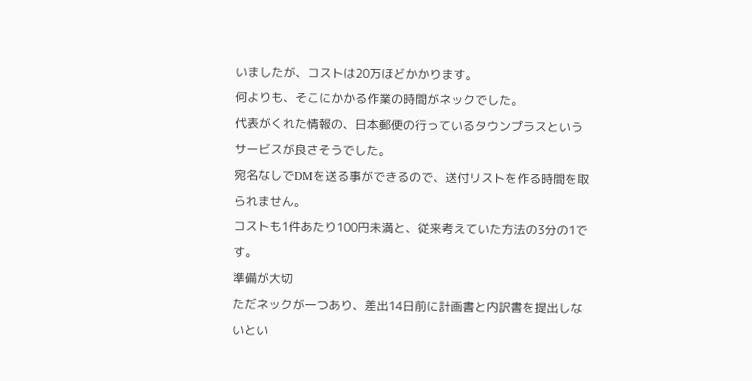いましたが、コストは20万ほどかかります。
何よりも、そこにかかる作業の時間がネックでした。
代表がくれた情報の、日本郵便の行っているタウンプラスというサービスが良さそうでした。
宛名なしでDMを送る事ができるので、送付リストを作る時間を取られません。
コストも1件あたり100円未満と、従来考えていた方法の3分の1です。
準備が大切
ただネックが一つあり、差出14日前に計画書と内訳書を提出しないとい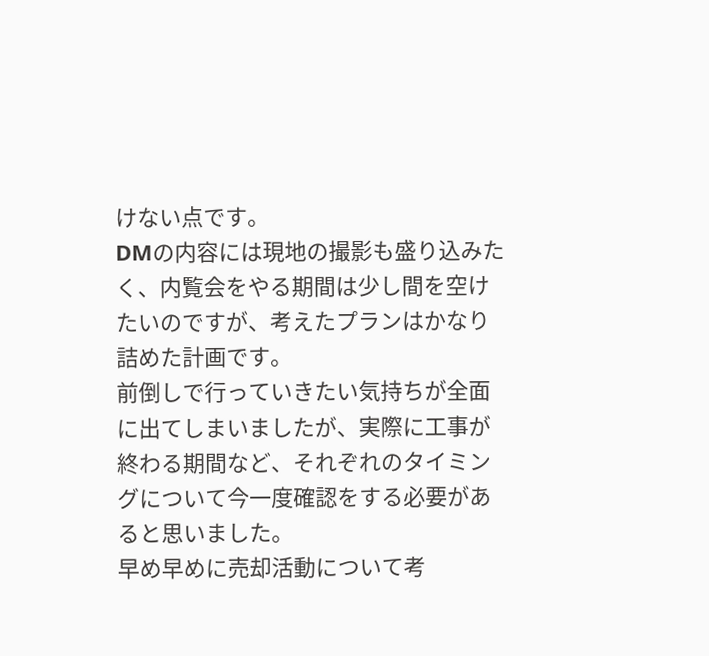けない点です。
DMの内容には現地の撮影も盛り込みたく、内覧会をやる期間は少し間を空けたいのですが、考えたプランはかなり詰めた計画です。
前倒しで行っていきたい気持ちが全面に出てしまいましたが、実際に工事が終わる期間など、それぞれのタイミングについて今一度確認をする必要があると思いました。
早め早めに売却活動について考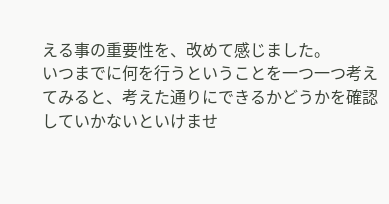える事の重要性を、改めて感じました。
いつまでに何を行うということを一つ一つ考えてみると、考えた通りにできるかどうかを確認していかないといけませ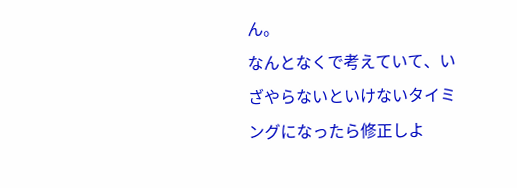ん。
なんとなくで考えていて、いざやらないといけないタイミングになったら修正しよ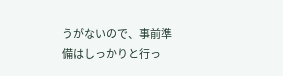うがないので、事前準備はしっかりと行っ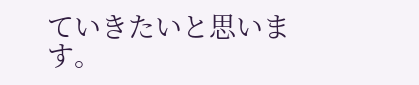ていきたいと思います。